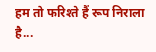हम तो फरिश्ते हैं रूप निराला है...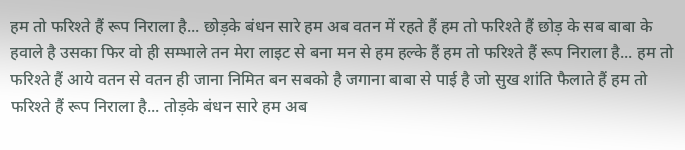हम तो फरिश्ते हैं रूप निराला है... छोड़के बंधन सारे हम अब वतन में रहते हैं हम तो फरिश्ते हैं छोड़ के सब बाबा के हवाले है उसका फिर वो ही सम्भाले तन मेरा लाइट से बना मन से हम हल्के हैं हम तो फरिश्ते हैं रूप निराला है... हम तो फरिश्ते हैं आये वतन से वतन ही जाना निमित बन सबको है जगाना बाबा से पाई है जो सुख शांति फैलाते हैं हम तो फरिश्ते हैं रूप निराला है... तोड़के बंधन सारे हम अब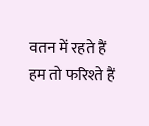वतन में रहते हैं हम तो फरिश्ते हैं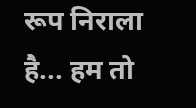रूप निराला है... हम तो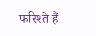फरिश्ते हैं